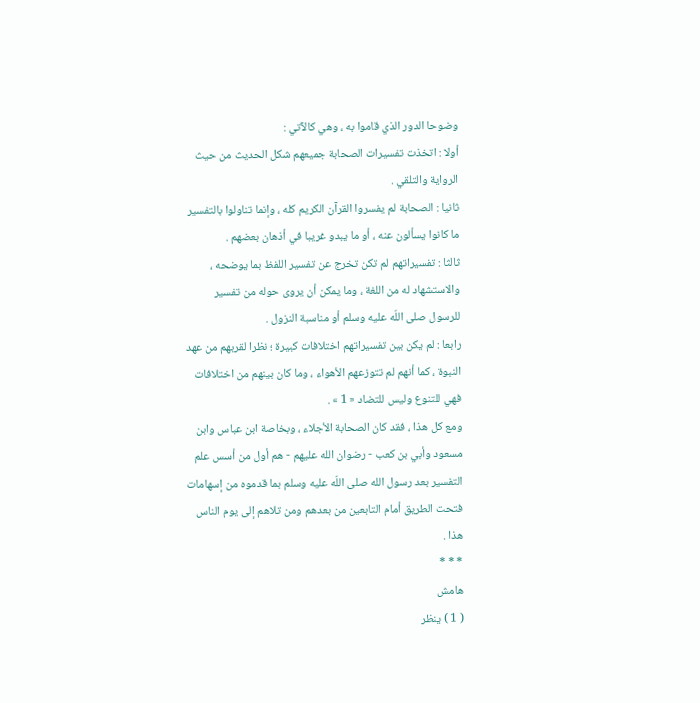وضوحا الدور الذي قاموا به ، وهي كالآتي :
أولا : اتخذت تفسيرات الصحابة جميعهم شكل الحديث من حيث الرواية والتلقي .
ثانيا : الصحابة لم يفسروا القرآن الكريم كله ، وإنما تناولوا بالتفسير ما كانوا يسألون عنه ، أو ما يبدو غريبا في أذهان بعضهم .
ثالثا : تفسيراتهم لم تكن تخرج عن تفسير اللفظ بما يوضحه ، والاستشهاد له من اللغة ، وما يمكن أن يروى حوله من تفسير للرسول صلى اللّه عليه وسلم أو مناسبة النزول .
رابعا : لم يكن بين تفسيراتهم اختلافات كبيرة ؛ نظرا لقربهم من عهد النبوة ، كما أنهم لم تتوزعهم الأهواء ، وما كان بينهم من اختلافات فهي للتنوع وليس للتضاد « 1 » .
ومع كل هذا ، فقد كان الصحابة الأجلاء ، وبخاصة ابن عباس وابن مسعود وأبي بن كعب - رضوان الله عليهم - هم أول من أسس علم التفسير بعد رسول الله صلى اللّه عليه وسلم بما قدموه من إسهامات فتحت الطريق أمام التابعين من بعدهم ومن تلاهم إلى يوم الناس هذا .
* * *
هامش
( 1 ) ينظر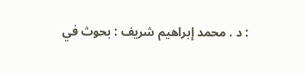: د . محمد إبراهيم شريف : بحوث في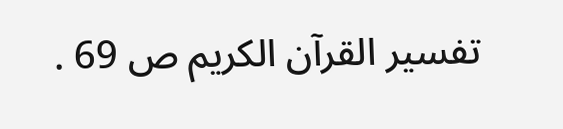تفسير القرآن الكريم ص 69 .